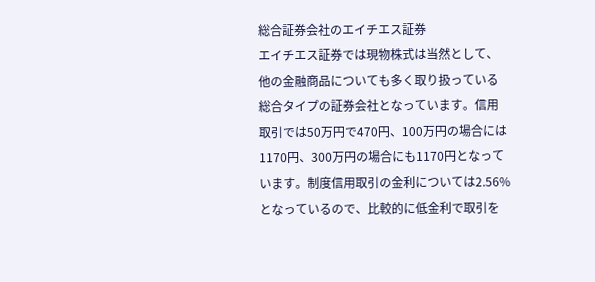総合証券会社のエイチエス証券
エイチエス証券では現物株式は当然として、他の金融商品についても多く取り扱っている総合タイプの証券会社となっています。信用取引では50万円で470円、100万円の場合には1170円、300万円の場合にも1170円となっています。制度信用取引の金利については2.56%となっているので、比較的に低金利で取引を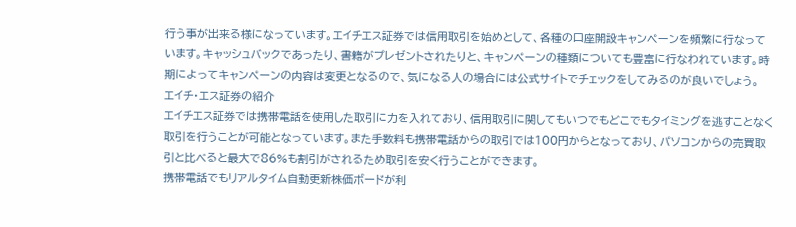行う事が出来る様になっています。エイチエス証券では信用取引を始めとして、各種の口座開設キャンペーンを頻繁に行なっています。キャッシュバックであったり、書籍がプレゼントされたりと、キャンペーンの種類についても豊富に行なわれています。時期によってキャンペーンの内容は変更となるので、気になる人の場合には公式サイトでチェックをしてみるのが良いでしょう。
エイチ・エス証券の紹介
エイチエス証券では携帯電話を使用した取引に力を入れており、信用取引に関してもいつでもどこでもタイミングを逃すことなく取引を行うことが可能となっています。また手数料も携帯電話からの取引では100円からとなっており、パソコンからの売買取引と比べると最大で86%も割引がされるため取引を安く行うことができます。
携帯電話でもリアルタイム自動更新株価ボードが利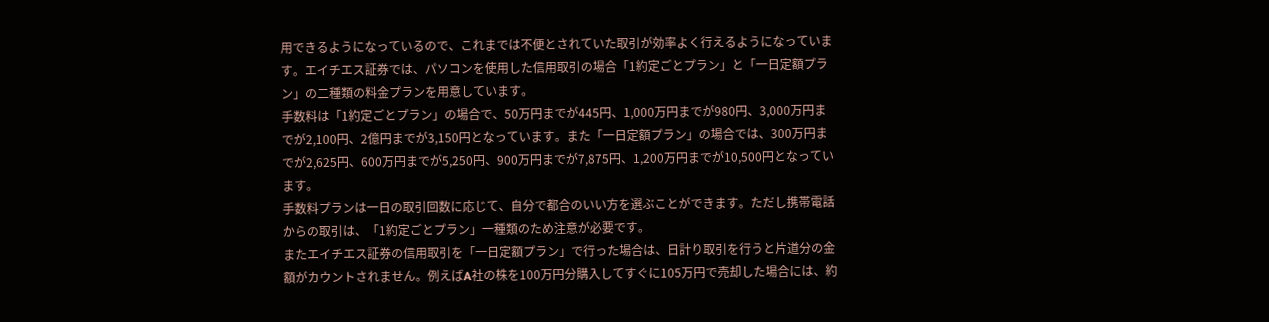用できるようになっているので、これまでは不便とされていた取引が効率よく行えるようになっています。エイチエス証券では、パソコンを使用した信用取引の場合「1約定ごとプラン」と「一日定額プラン」の二種類の料金プランを用意しています。
手数料は「1約定ごとプラン」の場合で、50万円までが445円、1,000万円までが980円、3,000万円までが2,100円、2億円までが3,150円となっています。また「一日定額プラン」の場合では、300万円までが2,625円、600万円までが5,250円、900万円までが7,875円、1,200万円までが10,500円となっています。
手数料プランは一日の取引回数に応じて、自分で都合のいい方を選ぶことができます。ただし携帯電話からの取引は、「1約定ごとプラン」一種類のため注意が必要です。
またエイチエス証券の信用取引を「一日定額プラン」で行った場合は、日計り取引を行うと片道分の金額がカウントされません。例えばA社の株を100万円分購入してすぐに105万円で売却した場合には、約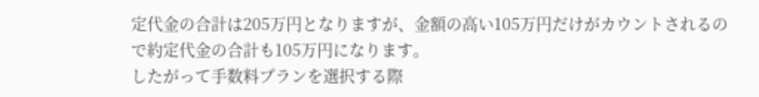定代金の合計は205万円となりますが、金額の高い105万円だけがカウントされるので約定代金の合計も105万円になります。
したがって手数料プランを選択する際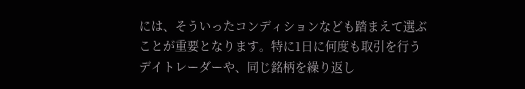には、そういったコンディションなども踏まえて選ぶことが重要となります。特に1日に何度も取引を行うデイトレーダーや、同じ銘柄を繰り返し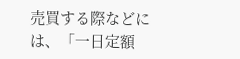売買する際などには、「一日定額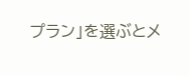プラン」を選ぶとメ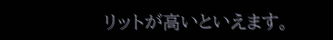リットが高いといえます。